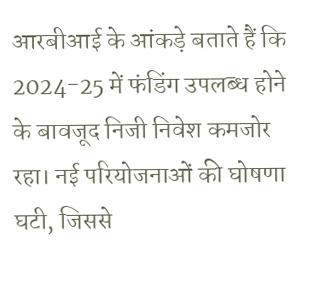आरबीआई के आंकड़े बताते हैं कि 2024-25 में फंडिंग उपलब्ध होने के बावजूद निजी निवेश कमजोर रहा। नई परियोजनाओं की घोषणा घटी, जिससे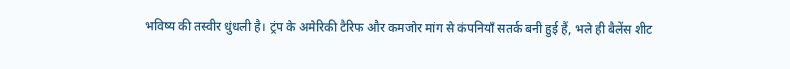भविष्य की तस्वीर धुंधली है। ट्रंप के अमेरिकी टैरिफ और कमजोर मांग से कंपनियाँ सतर्क बनी हुई हैं, भले ही बैलेंस शीट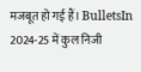मजबूत हो गई हैं। BulletsIn 2024-25 में कुल निजी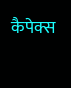कैपेक्स